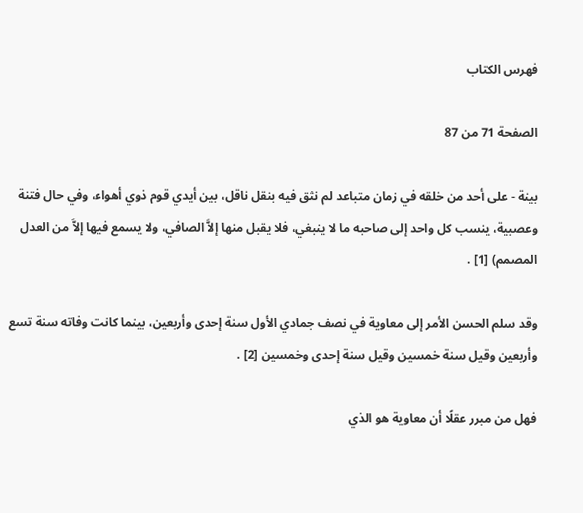فهرس الكتاب

الصفحة 71 من 87

بينة - على أحد من خلقه في زمان متباعد لم نثق فيه بنقل ناقل، بين أيدي قوم ذوي أهواء، وفي حال فتنة وعصبية، ينسب كل واحد إلى صاحبه ما لا ينبغي، فلا يقبل منها إلاَّ الصافي، ولا يسمع فيها إلاَّ من العدل المصمم) [1] .

وقد سلم الحسن الأمر إلى معاوية في نصف جمادي الأول سنة إحدى وأربعين، بينما كانت وفاته سنة تسع وأربعين وقيل سنة خمسين وقيل سنة إحدى وخمسين [2] .

فهل من مبرر عقلًا أن معاوية هو الذي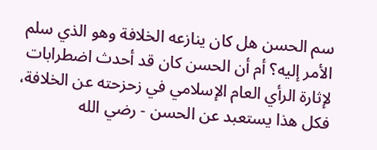سم الحسن هل كان ينازعه الخلافة وهو الذي سلم الأمر إليه؟ أم أن الحسن كان قد أحدث اضطرابات لإثارة الرأي العام الإسلامي في زحزحته عن الخلافة، فكل هذا يستعبد عن الحسن - رضي الله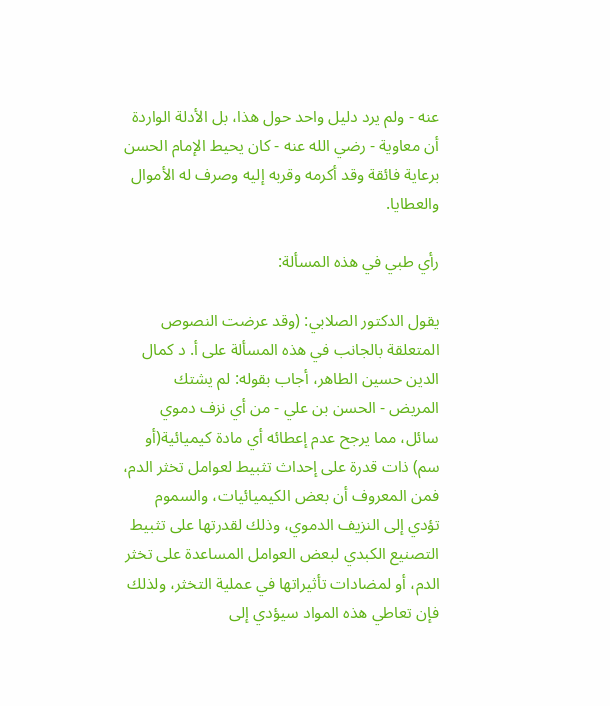عنه - ولم يرد دليل واحد حول هذا، بل الأدلة الواردة أن معاوية - رضي الله عنه - كان يحيط الإمام الحسن برعاية فائقة وقد أكرمه وقربه إليه وصرف له الأموال والعطايا.

رأي طبي في هذه المسألة:

يقول الدكتور الصلابي: (وقد عرضت النصوص المتعلقة بالجانب في هذه المسألة على أ. د كمال الدين حسين الطاهر، أجاب بقوله: لم يشتك المريض - الحسن بن علي - من أي نزف دموي سائل، مما يرجح عدم إعطائه أي مادة كيميائية(أو سم) ذات قدرة على إحداث تثبيط لعوامل تخثر الدم، فمن المعروف أن بعض الكيميائيات، والسموم تؤدي إلى النزيف الدموي، وذلك لقدرتها على تثبيط التصنيع الكبدي لبعض العوامل المساعدة على تخثر الدم، أو لمضادات تأثيراتها في عملية التخثر، ولذلك فإن تعاطي هذه المواد سيؤدي إلى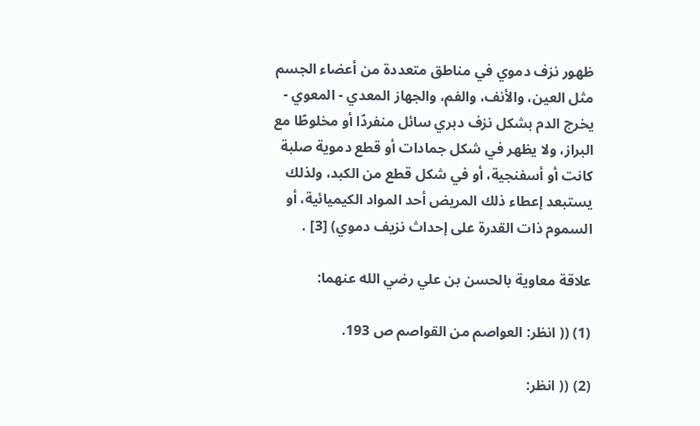ظهور نزف دموي في مناطق متعددة من أعضاء الجسم مثل العين، والأنف، والفم، والجهاز المعدي - المعوي - يخرج الدم بشكل نزف دبري سائل منفردًا أو مخلوطًا مع البراز، ولا يظهر في شكل جمادات أو قطع دموية صلبة كانت أو أسفنجية، أو في شكل قطع من الكبد، ولذلك يستبعد إعطاء ذلك المريض أحد المواد الكيميائية، أو السموم ذات القدرة على إحداث نزيف دموي) [3] .

علاقة معاوية بالحسن بن علي رضي الله عنهما:

(1) (( انظر: العواصم من القواصم ص 193.

(2) (( انظر: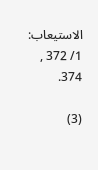الاستيعاب: 1/ 372 , 374.

(3)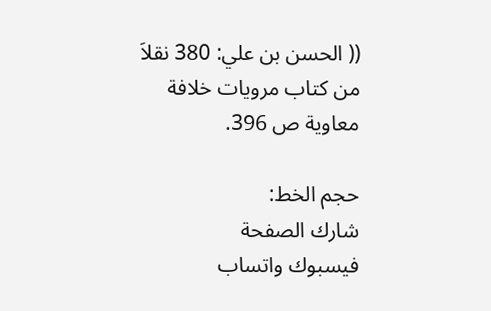(( الحسن بن علي: 380 نقلاَ من كتاب مرويات خلافة معاوية ص 396.

حجم الخط:
شارك الصفحة
فيسبوك واتساب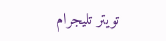تويتر تليجرام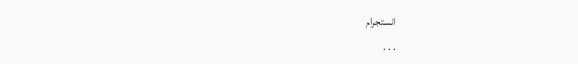انستجرام
. . .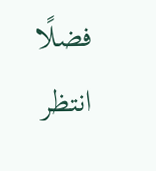فضلًا انتظر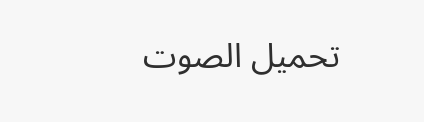تحميل الصوت